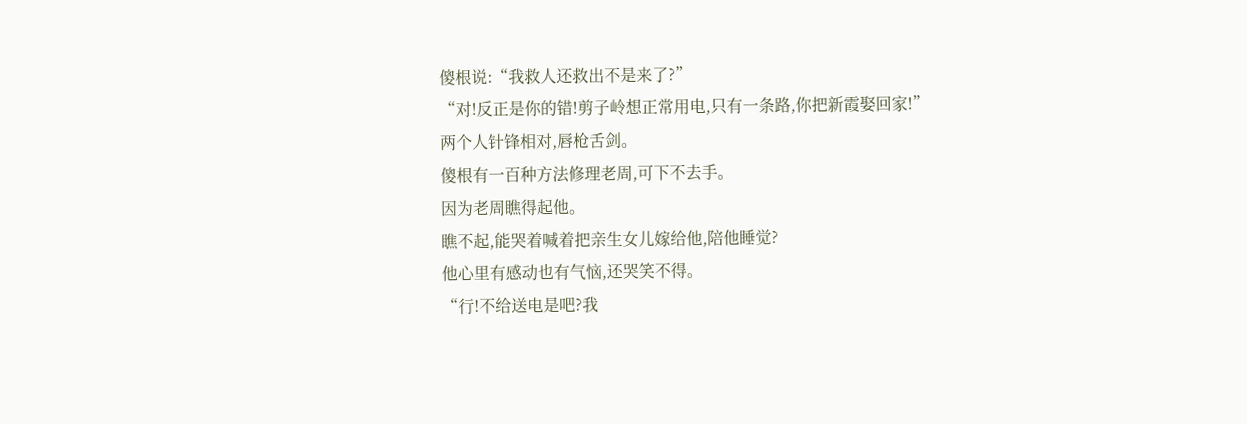傻根说:“我救人还救出不是来了?”
“对!反正是你的错!剪子岭想正常用电,只有一条路,你把新霞娶回家!”
两个人针锋相对,唇枪舌剑。
傻根有一百种方法修理老周,可下不去手。
因为老周瞧得起他。
瞧不起,能哭着喊着把亲生女儿嫁给他,陪他睡觉?
他心里有感动也有气恼,还哭笑不得。
“行!不给送电是吧?我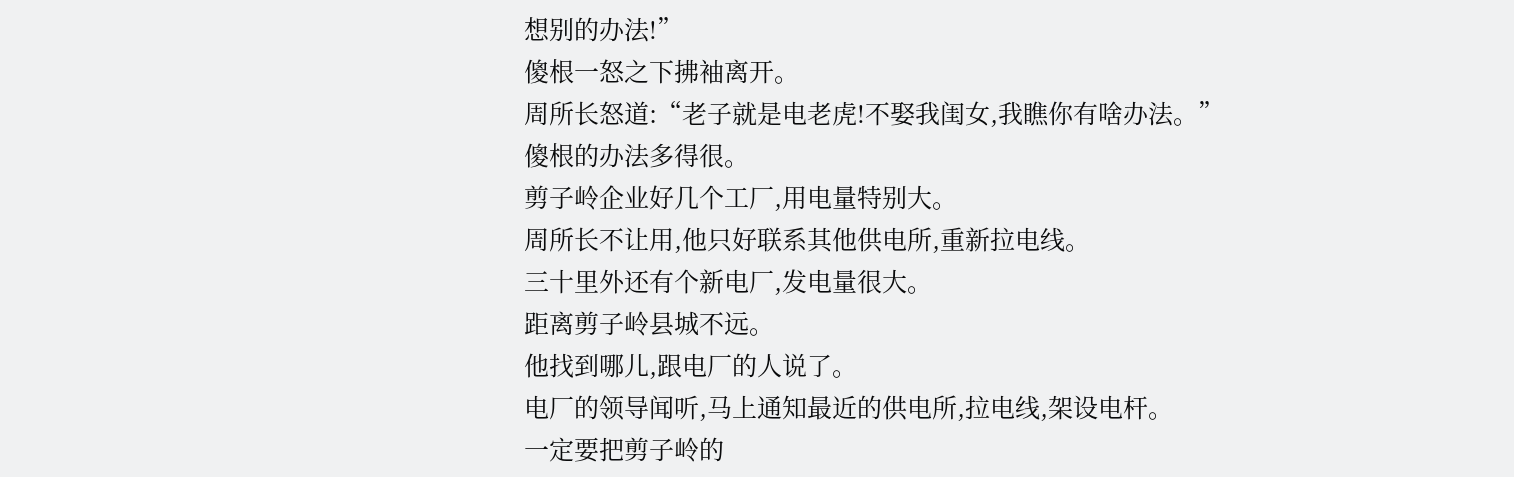想别的办法!”
傻根一怒之下拂袖离开。
周所长怒道:“老子就是电老虎!不娶我闺女,我瞧你有啥办法。”
傻根的办法多得很。
剪子岭企业好几个工厂,用电量特别大。
周所长不让用,他只好联系其他供电所,重新拉电线。
三十里外还有个新电厂,发电量很大。
距离剪子岭县城不远。
他找到哪儿,跟电厂的人说了。
电厂的领导闻听,马上通知最近的供电所,拉电线,架设电杆。
一定要把剪子岭的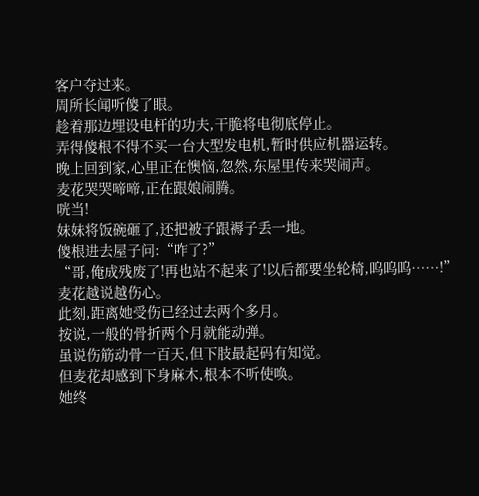客户夺过来。
周所长闻听傻了眼。
趁着那边埋设电杆的功夫,干脆将电彻底停止。
弄得傻根不得不买一台大型发电机,暂时供应机器运转。
晚上回到家,心里正在懊恼,忽然,东屋里传来哭闹声。
麦花哭哭啼啼,正在跟娘闹腾。
咣当!
妹妹将饭碗砸了,还把被子跟褥子丢一地。
傻根进去屋子问:“咋了?”
“哥,俺成残废了!再也站不起来了!以后都要坐轮椅,呜呜呜……!”
麦花越说越伤心。
此刻,距离她受伤已经过去两个多月。
按说,一般的骨折两个月就能动弹。
虽说伤筋动骨一百天,但下肢最起码有知觉。
但麦花却感到下身麻木,根本不听使唤。
她终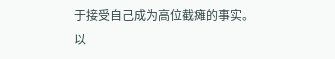于接受自己成为高位截瘫的事实。
以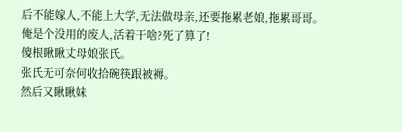后不能嫁人,不能上大学,无法做母亲,还要拖累老娘,拖累哥哥。
俺是个没用的废人,活着干啥?死了算了!
傻根瞅瞅丈母娘张氏。
张氏无可奈何收拾碗筷跟被褥。
然后又瞅瞅妹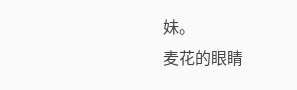妹。
麦花的眼睛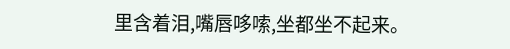里含着泪,嘴唇哆嗦,坐都坐不起来。